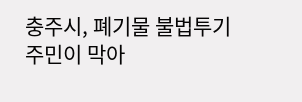충주시, 폐기물 불법투기 주민이 막아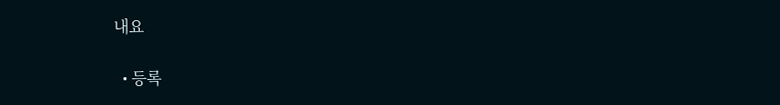내요

  • 등록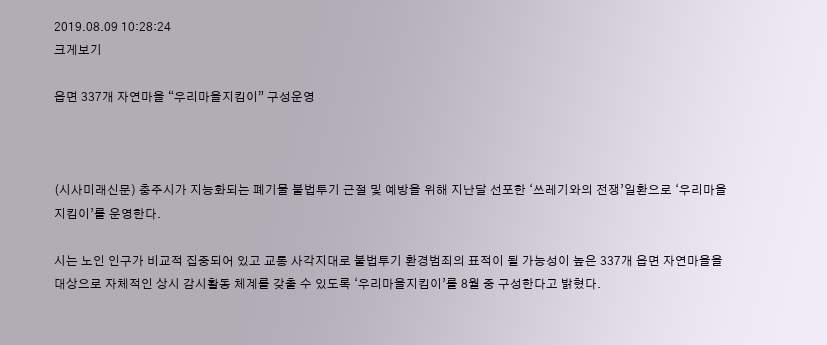2019.08.09 10:28:24
크게보기

읍면 337개 자연마을 “우리마을지킴이” 구성운영



(시사미래신문) 충주시가 지능화되는 폐기물 불법투기 근절 및 예방을 위해 지난달 선포한 ‘쓰레기와의 전쟁’일환으로 ‘우리마을지킴이’를 운영한다.

시는 노인 인구가 비교적 집중되어 있고 교통 사각지대로 불법투기 환경범죄의 표적이 될 가능성이 높은 337개 읍면 자연마을을 대상으로 자체적인 상시 감시활동 체계를 갖출 수 있도록 ‘우리마을지킴이’를 8월 중 구성한다고 밝혔다.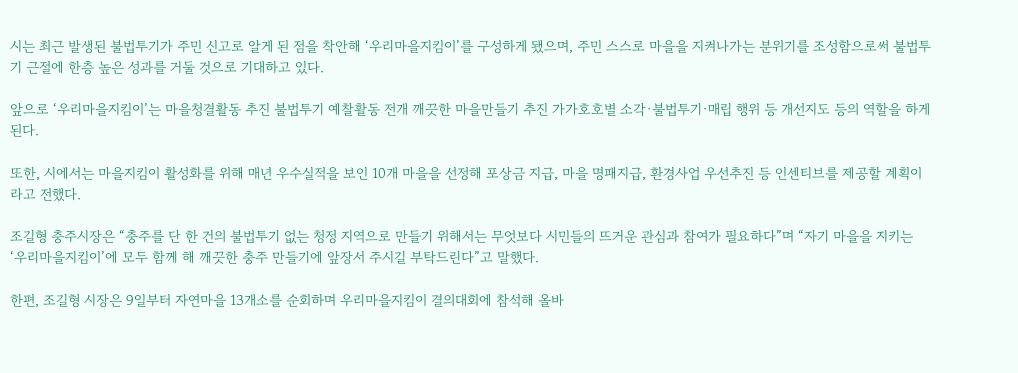시는 최근 발생된 불법투기가 주민 신고로 알게 된 점을 착안해 ‘우리마을지킴이’를 구성하게 됐으며, 주민 스스로 마을을 지켜나가는 분위기를 조성함으로써 불법투기 근절에 한층 높은 성과를 거둘 것으로 기대하고 있다.

앞으로 ‘우리마을지킴이’는 마을청결활동 추진 불법투기 예찰활동 전개 깨끗한 마을만들기 추진 가가호호별 소각·불법투기·매립 행위 등 개선지도 등의 역할을 하게 된다.

또한, 시에서는 마을지킴이 활성화를 위해 매년 우수실적을 보인 10개 마을을 선정해 포상금 지급, 마을 명패지급, 환경사업 우선추진 등 인센티브를 제공할 계획이라고 전했다.

조길형 충주시장은 “충주를 단 한 건의 불법투기 없는 청정 지역으로 만들기 위해서는 무엇보다 시민들의 뜨거운 관심과 참여가 필요하다”며 “자기 마을을 지키는 ‘우리마을지킴이’에 모두 함께 해 깨끗한 충주 만들기에 앞장서 주시길 부탁드린다”고 말했다.

한편, 조길형 시장은 9일부터 자연마을 13개소를 순회하며 우리마을지킴이 결의대회에 참석해 올바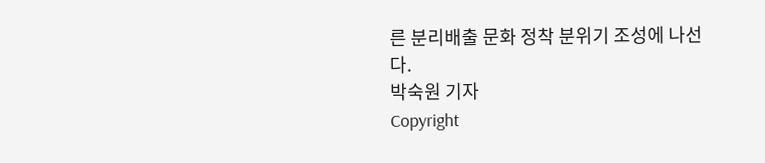른 분리배출 문화 정착 분위기 조성에 나선다.
박숙원 기자
Copyright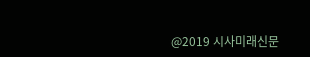@2019 시사미래신문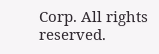Corp. All rights reserved.